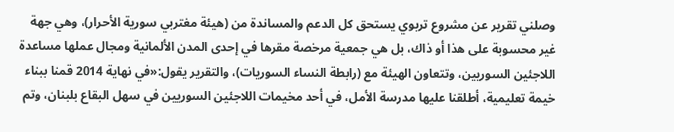وصلني تقرير عن مشروع تربوي يستحق كل الدعم والمساندة من (هيئة مغتربي سورية الأحرار)، وهي جهة غير محسوبة على هذا أو ذاك، بل هي جمعية مرخصة مقرها في إحدى المدن الألمانية ومجال عملها مساعدة اللاجئين السوريين، وتتعاون الهيئة مع (رابطة النساء السوريات)، والتقرير يقول:«في نهاية 2014 قمنا ببناء خيمة تعليمية، أطلقنا عليها مدرسة الأمل، في أحد مخيمات اللاجئين السوريين في سهل البقاع بلبنان، وتم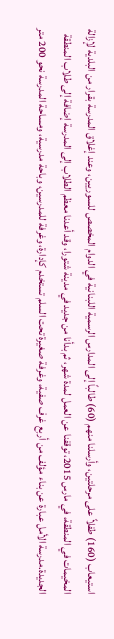استيعاب (160) طفلاً على مرحلتين، وأرسلنا منهم (60) طالباً إلى المدارس الرسمية اللبنانية في الدوام المخصص للسوريين، وعند إغلاق المدرسة بقرار من البلدية لإزالة المخيمات في المنطقة، في مارس 2015، توقفنا عن العمل لمدة شهر، ثم بدأنا من جديد في مدينة شتورا، وقد أعدنا معظم الطلاب إلى المدرسة إضافة إلى طلاب المنطقة الجديدة.مدرسة الأمل عبارة عن بناء مؤلف من أربع غرف صفية، وغرفة صغيرة تحت السلم تستخدم كإدارة، وغرفة للمدرسين، وباحة مدرسية، ومساحة المدرسة نحو 200 متر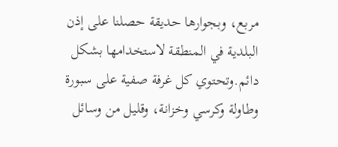مربع، وبجوارها حديقة حصلنا على إذن البلدية في المنطقة لاستخدامها بشكل دائم.وتحتوي كل غرفة صفية على سبورة وطاولة وكرسي وخزانة، وقليل من وسائل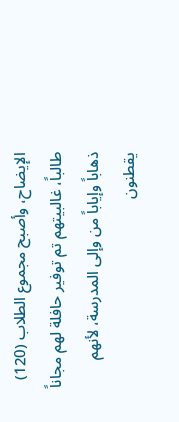الإيضاح، وأصبح مجموع الطلاب (120) طالباً، غالبيتهم تم توفير حافلة لهم مجاناً ذهاباً وإياباً من وإلى المدرسة، لأنهم يقطنون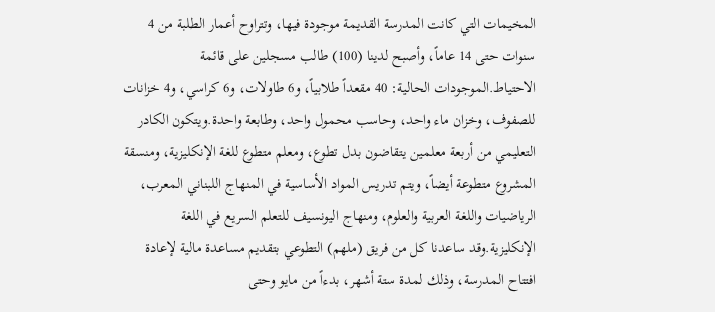المخيمات التي كانت المدرسة القديمة موجودة فيها، وتتراوح أعمار الطلبة من 4 سنوات حتى 14 عاماً، وأصبح لدينا (100) طالب مسجلين على قائمة الاحتياط.الموجودات الحالية: 40 مقعداً طلابياً، و6 طاولات، و6 كراسي، و4 خزانات للصفوف، وخزان ماء واحد، وحاسب محمول واحد، وطابعة واحدة.ويتكون الكادر التعليمي من أربعة معلمين يتقاضون بدل تطوع، ومعلم متطوع للغة الإنكليزية، ومنسقة المشروع متطوعة أيضاً، ويتم تدريس المواد الأساسية في المنهاج اللبناني المعرب، الرياضيات واللغة العربية والعلوم، ومنهاج اليونسيف للتعلم السريع في اللغة الإنكليزية.وقد ساعدنا كل من فريق (ملهم) التطوعي بتقديم مساعدة مالية لإعادة افتتاح المدرسة، وذلك لمدة ستة أشهر، بدءاً من مايو وحتى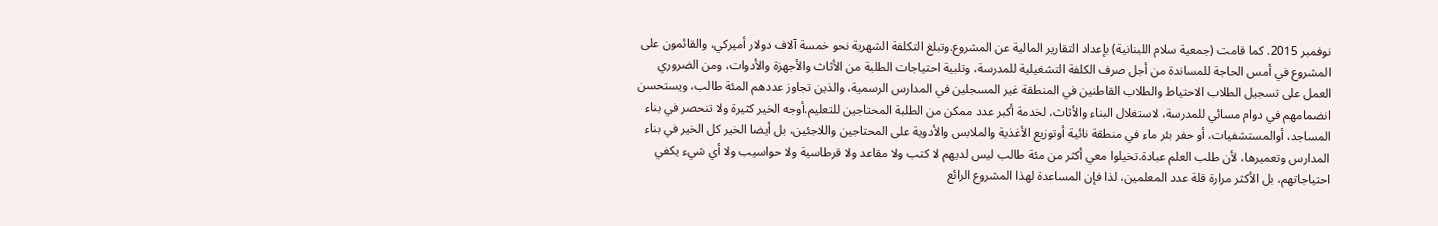نوفمبر 2015. كما قامت (جمعية سلام اللبنانية) بإعداد التقارير المالية عن المشروع.وتبلغ التكلفة الشهرية نحو خمسة آلاف دولار أميركي، والقائمون على المشروع في أمس الحاجة للمساندة من أجل صرف الكلفة التشغيلية للمدرسة، وتلبية احتياجات الطلبة من الأثاث والأجهزة والأدوات، ومن الضروري العمل على تسجيل الطلاب الاحتياط والطلاب القاطنين في المنطقة غير المسجلين في المدارس الرسمية، والذين تجاوز عددهم المئة طالب، ويستحسن انضمامهم في دوام مسائي للمدرسة، لاستغلال البناء والأثاث، لخدمة أكبر عدد ممكن من الطلبة المحتاجين للتعليم.أوجه الخير كثيرة ولا تنحصر في بناء المساجد، أوالمستشفيات، أو حفر بئر ماء في منطقة نائية أوتوزيع الأغذية والملابس والأدوية على المحتاجين واللاجئين، بل أيضا الخير كل الخير في بناء المدارس وتعميرها، لأن طلب العلم عبادة.تخيلوا معي أكثر من مئة طالب ليس لديهم لا كتب ولا مقاعد ولا قرطاسية ولا حواسيب ولا أي شيء يكفي احتياجاتهم، بل الأكثر مرارة قلة عدد المعلمين، لذا فإن المساعدة لهذا المشروع الرائع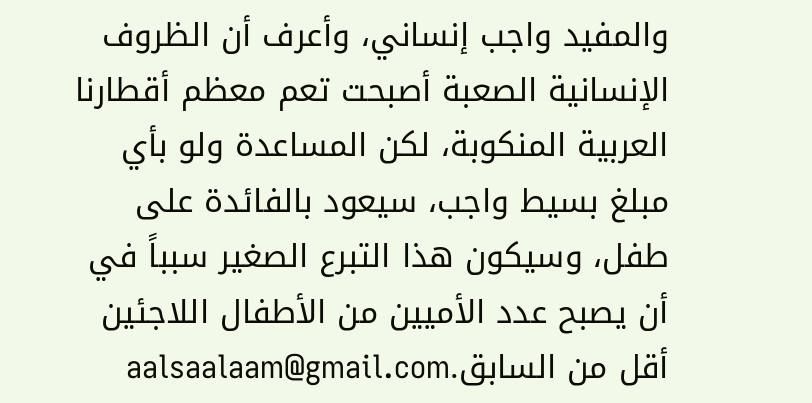والمفيد واجب إنساني، وأعرف أن الظروف الإنسانية الصعبة أصبحت تعم معظم أقطارنا العربية المنكوبة، لكن المساعدة ولو بأي مبلغ بسيط واجب، سيعود بالفائدة على طفل، وسيكون هذا التبرع الصغير سبباً في أن يصبح عدد الأميين من الأطفال اللاجئين أقل من السابق.aalsaalaam@gmail.com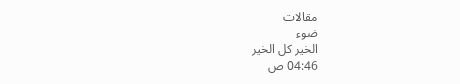مقالات
ضوء
الخير كل الخير
04:46 ص